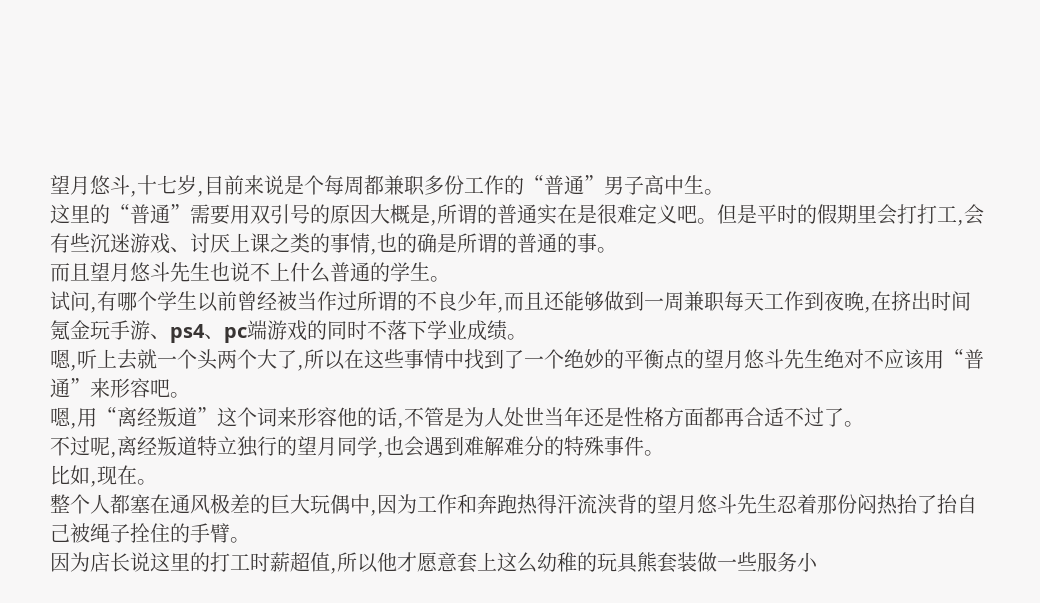望月悠斗,十七岁,目前来说是个每周都兼职多份工作的“普通”男子高中生。
这里的“普通”需要用双引号的原因大概是,所谓的普通实在是很难定义吧。但是平时的假期里会打打工,会有些沉迷游戏、讨厌上课之类的事情,也的确是所谓的普通的事。
而且望月悠斗先生也说不上什么普通的学生。
试问,有哪个学生以前曾经被当作过所谓的不良少年,而且还能够做到一周兼职每天工作到夜晚,在挤出时间氪金玩手游、ps4、pc端游戏的同时不落下学业成绩。
嗯,听上去就一个头两个大了,所以在这些事情中找到了一个绝妙的平衡点的望月悠斗先生绝对不应该用“普通”来形容吧。
嗯,用“离经叛道”这个词来形容他的话,不管是为人处世当年还是性格方面都再合适不过了。
不过呢,离经叛道特立独行的望月同学,也会遇到难解难分的特殊事件。
比如,现在。
整个人都塞在通风极差的巨大玩偶中,因为工作和奔跑热得汗流浃背的望月悠斗先生忍着那份闷热抬了抬自己被绳子拴住的手臂。
因为店长说这里的打工时薪超值,所以他才愿意套上这么幼稚的玩具熊套装做一些服务小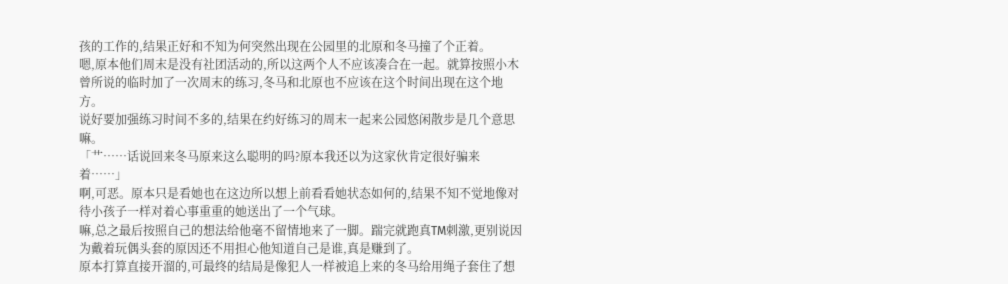孩的工作的,结果正好和不知为何突然出现在公园里的北原和冬马撞了个正着。
嗯,原本他们周末是没有社团活动的,所以这两个人不应该凑合在一起。就算按照小木曾所说的临时加了一次周末的练习,冬马和北原也不应该在这个时间出现在这个地方。
说好要加强练习时间不多的,结果在约好练习的周末一起来公园悠闲散步是几个意思嘛。
「艹……话说回来冬马原来这么聪明的吗?原本我还以为这家伙肯定很好骗来着……」
啊,可恶。原本只是看她也在这边所以想上前看看她状态如何的,结果不知不觉地像对待小孩子一样对着心事重重的她送出了一个气球。
嘛,总之最后按照自己的想法给他毫不留情地来了一脚。踹完就跑真TM刺激,更别说因为戴着玩偶头套的原因还不用担心他知道自己是谁,真是赚到了。
原本打算直接开溜的,可最终的结局是像犯人一样被追上来的冬马给用绳子套住了想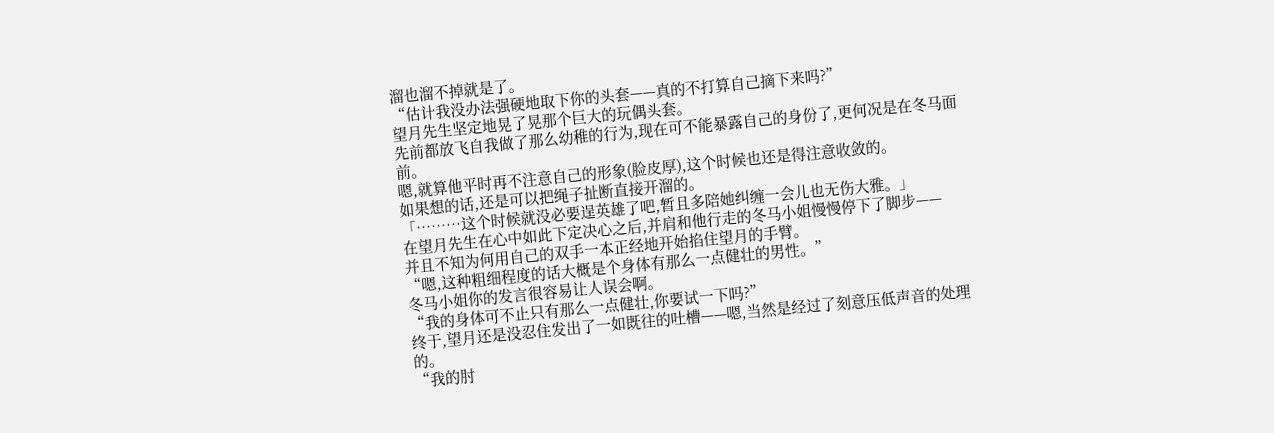溜也溜不掉就是了。
“估计我没办法强硬地取下你的头套——真的不打算自己摘下来吗?”
望月先生坚定地晃了晃那个巨大的玩偶头套。
先前都放飞自我做了那么幼稚的行为,现在可不能暴露自己的身份了,更何况是在冬马面前。
嗯,就算他平时再不注意自己的形象(脸皮厚),这个时候也还是得注意收敛的。
如果想的话,还是可以把绳子扯断直接开溜的。
「………这个时候就没必要逞英雄了吧,暂且多陪她纠缠一会儿也无伤大雅。」
在望月先生在心中如此下定决心之后,并肩和他行走的冬马小姐慢慢停下了脚步——
并且不知为何用自己的双手一本正经地开始掐住望月的手臂。
“嗯,这种粗细程度的话大概是个身体有那么一点健壮的男性。”
冬马小姐你的发言很容易让人误会啊。
“我的身体可不止只有那么一点健壮,你要试一下吗?”
终于,望月还是没忍住发出了一如既往的吐槽——嗯,当然是经过了刻意压低声音的处理的。
“我的肘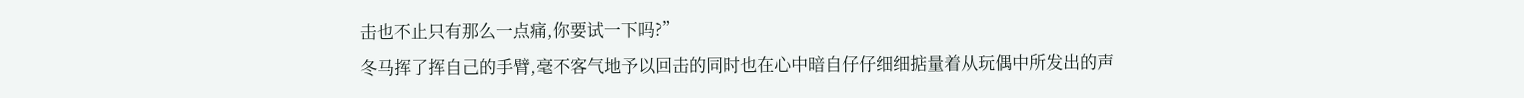击也不止只有那么一点痛,你要试一下吗?”
冬马挥了挥自己的手臂,毫不客气地予以回击的同时也在心中暗自仔仔细细掂量着从玩偶中所发出的声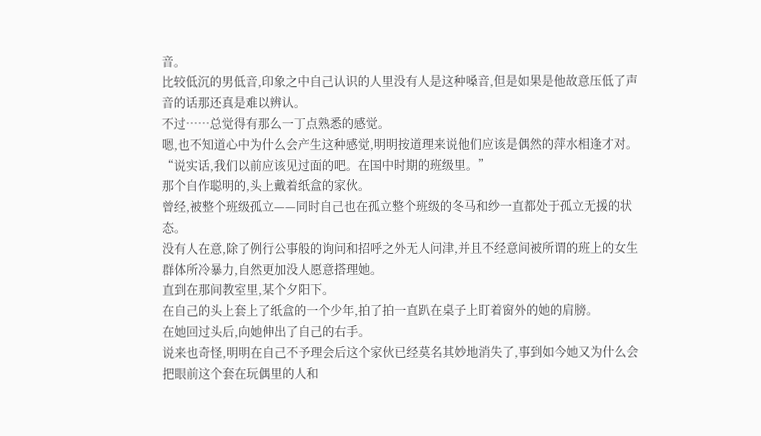音。
比较低沉的男低音,印象之中自己认识的人里没有人是这种嗓音,但是如果是他故意压低了声音的话那还真是难以辨认。
不过……总觉得有那么一丁点熟悉的感觉。
嗯,也不知道心中为什么会产生这种感觉,明明按道理来说他们应该是偶然的萍水相逢才对。
“说实话,我们以前应该见过面的吧。在国中时期的班级里。”
那个自作聪明的,头上戴着纸盒的家伙。
曾经,被整个班级孤立——同时自己也在孤立整个班级的冬马和纱一直都处于孤立无援的状态。
没有人在意,除了例行公事般的询问和招呼之外无人问津,并且不经意间被所谓的班上的女生群体所冷暴力,自然更加没人愿意搭理她。
直到在那间教室里,某个夕阳下。
在自己的头上套上了纸盒的一个少年,拍了拍一直趴在桌子上盯着窗外的她的肩膀。
在她回过头后,向她伸出了自己的右手。
说来也奇怪,明明在自己不予理会后这个家伙已经莫名其妙地消失了,事到如今她又为什么会把眼前这个套在玩偶里的人和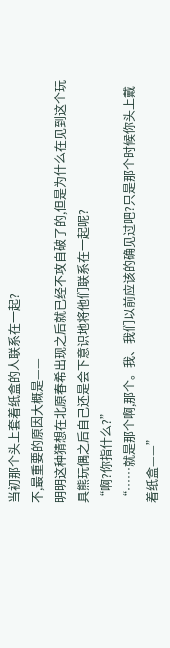当初那个头上套着纸盒的人联系在一起?
不,最重要的原因大概是——
明明这种猜想在北原春希出现之后就已经不攻自破了的,但是为什么在见到这个玩具熊玩偶之后自己还是会下意识地将他们联系在一起呢?
“啊?你指什么?”
“……就是那个啊,那个。我、我们以前应该的确见过吧?只是那个时候你头上戴着纸盒——”